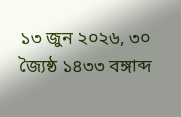১৩ জুন ২০২৬, ৩০ জ্যৈষ্ঠ ১৪৩৩ বঙ্গাব্দ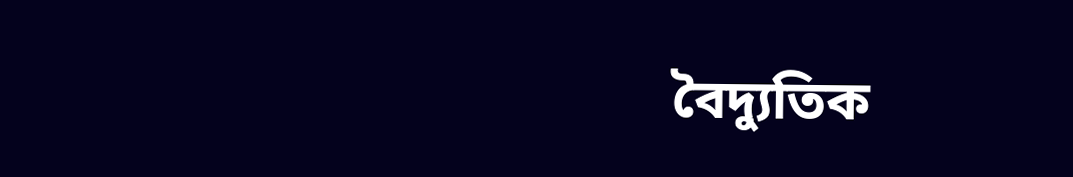বৈদ্যুতিক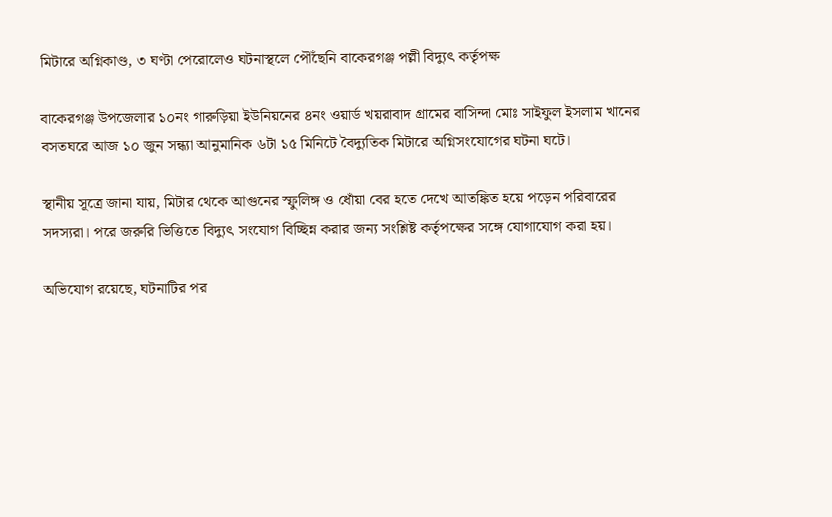মিটারে অগ্নিকাণ্ড, ৩ ঘণ্টা পেরোলেও ঘটনাস্থলে পৌঁছেনি বাকেরগঞ্জ পল্লী বিদ্যুৎ কর্তৃপক্ষ

বাকেরগঞ্জ উপজেলার ১০নং গারুড়িয়া ইউনিয়নের ৪নং ওয়ার্ড খয়রাবাদ গ্রামের বাসিন্দা মোঃ সাইফুল ইসলাম খানের বসতঘরে আজ ১০ জুন সন্ধ্যা আনুমানিক ৬টা ১৫ মিনিটে বৈদ্যুতিক মিটারে অগ্নিসংযোগের ঘটনা ঘটে।

স্থানীয় সূত্রে জানা যায়, মিটার থেকে আগুনের স্ফুলিঙ্গ ও ধোঁয়া বের হতে দেখে আতঙ্কিত হয়ে পড়েন পরিবারের সদস্যরা। পরে জরুরি ভিত্তিতে বিদ্যুৎ সংযোগ বিচ্ছিন্ন করার জন্য সংশ্লিষ্ট কর্তৃপক্ষের সঙ্গে যোগাযোগ করা হয়।

অভিযোগ রয়েছে, ঘটনাটির পর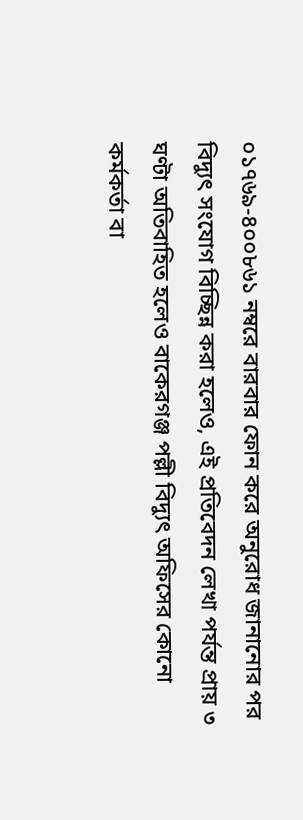০১৭৬৯-৪০০৮৬১ নম্বরে বারবার ফোন করে অনুরোধ জানানোর পর বিদ্যুৎ সংযোগ বিচ্ছিন্ন করা হলেও, এই প্রতিবেদন লেখা পর্যন্ত প্রায় ৩ ঘণ্টা অতিবাহিত হলেও বাকেরগঞ্জ পল্লী বিদ্যুৎ অফিসের কোনো কর্মকর্তা বা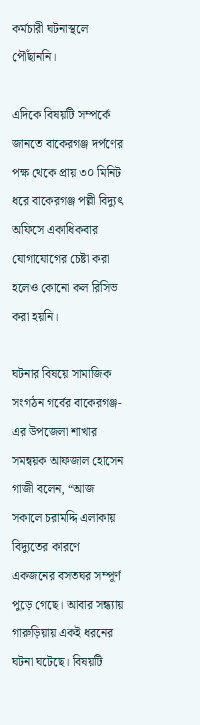কর্মচারী ঘটনাস্থলে পৌঁছাননি।

এদিকে বিষয়টি সম্পর্কে জানতে বাকেরগঞ্জ দর্পণের পক্ষ থেকে প্রায় ৩০ মিনিট ধরে বাকেরগঞ্জ পল্লী বিদ্যুৎ অফিসে একাধিকবার যোগাযোগের চেষ্টা করা হলেও কোনো কল রিসিভ করা হয়নি।

ঘটনার বিষয়ে সামাজিক সংগঠন গর্বের বাকেরগঞ্জ-এর উপজেলা শাখার সমন্বয়ক আফজাল হোসেন গাজী বলেন, “আজ সকালে চরামদ্দি এলাকায় বিদ্যুতের কারণে একজনের বসতঘর সম্পূর্ণ পুড়ে গেছে। আবার সন্ধ্যায় গারুড়িয়ায় একই ধরনের ঘটনা ঘটেছে। বিষয়টি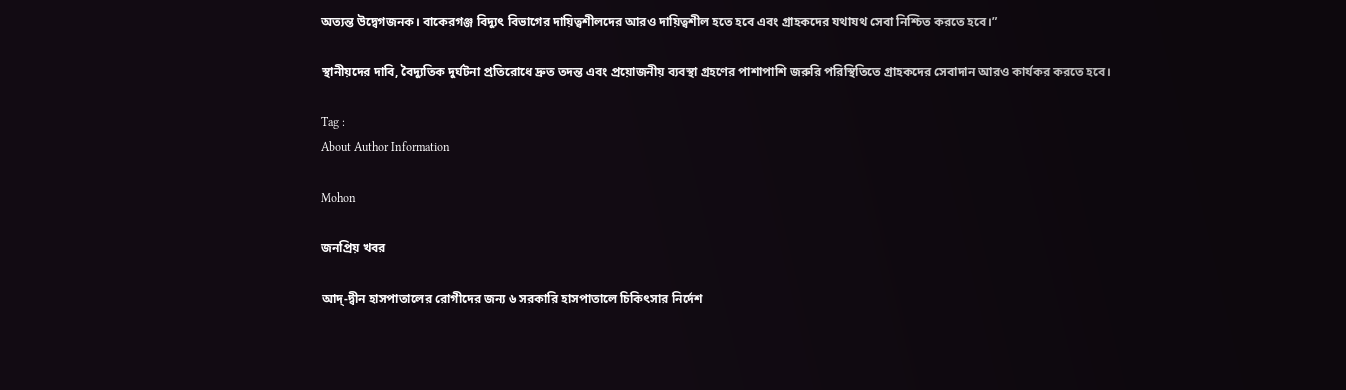অত্যন্ত উদ্বেগজনক। বাকেরগঞ্জ বিদ্যুৎ বিভাগের দায়িত্বশীলদের আরও দায়িত্বশীল হতে হবে এবং গ্রাহকদের যথাযথ সেবা নিশ্চিত করতে হবে।”

স্থানীয়দের দাবি, বৈদ্যুতিক দুর্ঘটনা প্রতিরোধে দ্রুত তদন্ত এবং প্রয়োজনীয় ব্যবস্থা গ্রহণের পাশাপাশি জরুরি পরিস্থিতিতে গ্রাহকদের সেবাদান আরও কার্যকর করতে হবে।

Tag :
About Author Information

Mohon

জনপ্রিয় খবর

আদ্-দ্বীন হাসপাতালের রোগীদের জন্য ৬ সরকারি হাসপাতালে চিকিৎসার নির্দেশ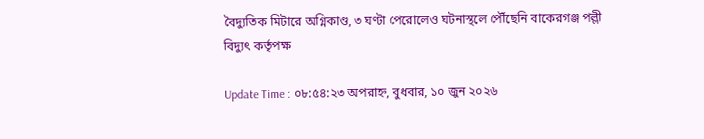বৈদ্যুতিক মিটারে অগ্নিকাণ্ড, ৩ ঘণ্টা পেরোলেও ঘটনাস্থলে পৌঁছেনি বাকেরগঞ্জ পল্লী বিদ্যুৎ কর্তৃপক্ষ

Update Time : ০৮:৫৪:২৩ অপরাহ্ন, বুধবার, ১০ জুন ২০২৬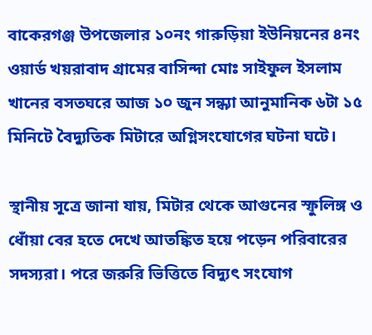বাকেরগঞ্জ উপজেলার ১০নং গারুড়িয়া ইউনিয়নের ৪নং ওয়ার্ড খয়রাবাদ গ্রামের বাসিন্দা মোঃ সাইফুল ইসলাম খানের বসতঘরে আজ ১০ জুন সন্ধ্যা আনুমানিক ৬টা ১৫ মিনিটে বৈদ্যুতিক মিটারে অগ্নিসংযোগের ঘটনা ঘটে।

স্থানীয় সূত্রে জানা যায়, মিটার থেকে আগুনের স্ফুলিঙ্গ ও ধোঁয়া বের হতে দেখে আতঙ্কিত হয়ে পড়েন পরিবারের সদস্যরা। পরে জরুরি ভিত্তিতে বিদ্যুৎ সংযোগ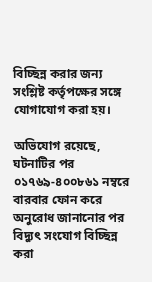বিচ্ছিন্ন করার জন্য সংশ্লিষ্ট কর্তৃপক্ষের সঙ্গে যোগাযোগ করা হয়।

অভিযোগ রয়েছে, ঘটনাটির পর ০১৭৬৯-৪০০৮৬১ নম্বরে বারবার ফোন করে অনুরোধ জানানোর পর বিদ্যুৎ সংযোগ বিচ্ছিন্ন করা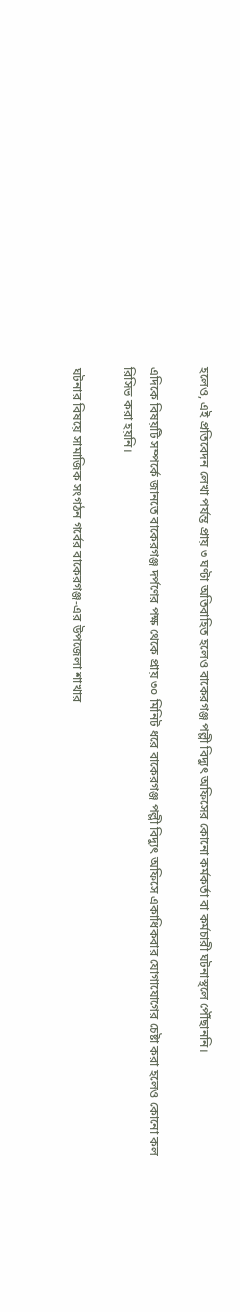হলেও, এই প্রতিবেদন লেখা পর্যন্ত প্রায় ৩ ঘণ্টা অতিবাহিত হলেও বাকেরগঞ্জ পল্লী বিদ্যুৎ অফিসের কোনো কর্মকর্তা বা কর্মচারী ঘটনাস্থলে পৌঁছাননি।

এদিকে বিষয়টি সম্পর্কে জানতে বাকেরগঞ্জ দর্পণের পক্ষ থেকে প্রায় ৩০ মিনিট ধরে বাকেরগঞ্জ পল্লী বিদ্যুৎ অফিসে একাধিকবার যোগাযোগের চেষ্টা করা হলেও কোনো কল রিসিভ করা হয়নি।

ঘটনার বিষয়ে সামাজিক সংগঠন গর্বের বাকেরগঞ্জ-এর উপজেলা শাখার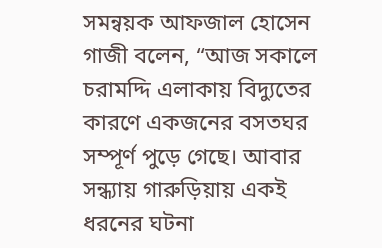সমন্বয়ক আফজাল হোসেন গাজী বলেন, “আজ সকালে চরামদ্দি এলাকায় বিদ্যুতের কারণে একজনের বসতঘর সম্পূর্ণ পুড়ে গেছে। আবার সন্ধ্যায় গারুড়িয়ায় একই ধরনের ঘটনা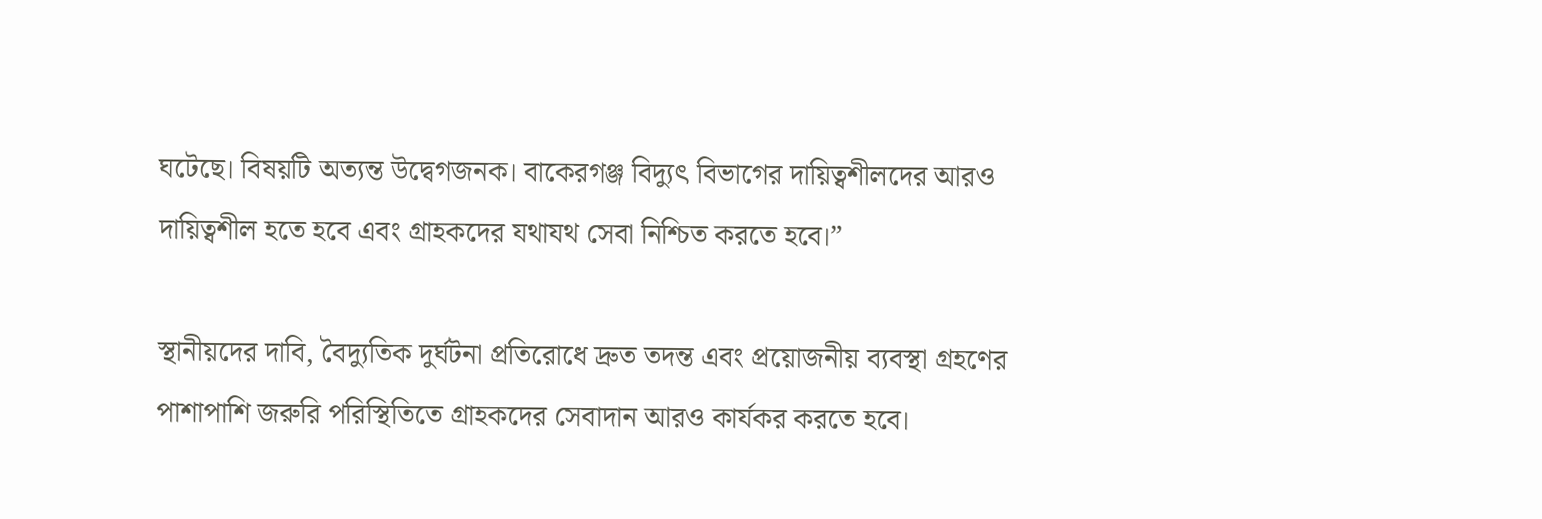ঘটেছে। বিষয়টি অত্যন্ত উদ্বেগজনক। বাকেরগঞ্জ বিদ্যুৎ বিভাগের দায়িত্বশীলদের আরও দায়িত্বশীল হতে হবে এবং গ্রাহকদের যথাযথ সেবা নিশ্চিত করতে হবে।”

স্থানীয়দের দাবি, বৈদ্যুতিক দুর্ঘটনা প্রতিরোধে দ্রুত তদন্ত এবং প্রয়োজনীয় ব্যবস্থা গ্রহণের পাশাপাশি জরুরি পরিস্থিতিতে গ্রাহকদের সেবাদান আরও কার্যকর করতে হবে।